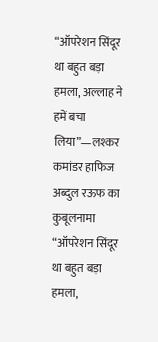“ऑपरेशन सिंदूर था बहुत बड़ा हमला, अल्लाह ने हमें बचा लिया”—लश्कर कमांडर हाफिज अब्दुल रऊफ का कुबूलनामा
“ऑपरेशन सिंदूर था बहुत बड़ा हमला,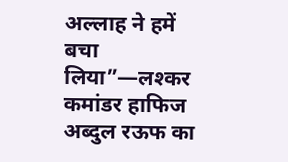अल्लाह ने हमें बचा लिया”—लश्कर कमांडर हाफिज अब्दुल रऊफ का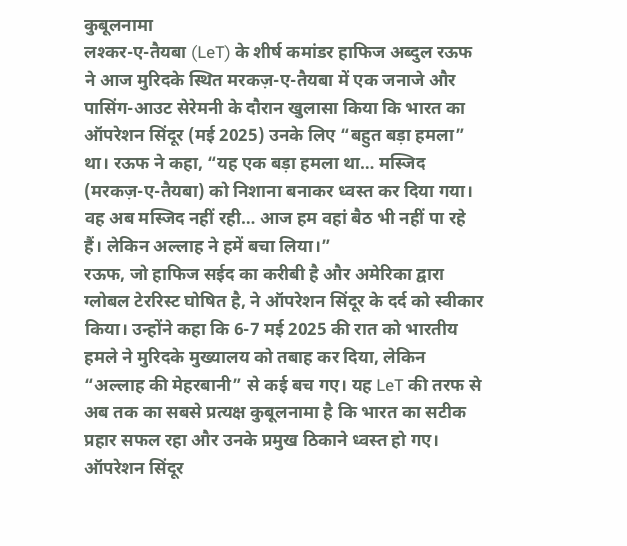कुबूलनामा
लश्कर-ए-तैयबा (LeT) के शीर्ष कमांडर हाफिज अब्दुल रऊफ ने आज मुरिदके स्थित मरकज़-ए-तैयबा में एक जनाजे और पासिंग-आउट सेरेमनी के दौरान खुलासा किया कि भारत का ऑपरेशन सिंदूर (मई 2025) उनके लिए “बहुत बड़ा हमला” था। रऊफ ने कहा, “यह एक बड़ा हमला था… मस्जिद (मरकज़-ए-तैयबा) को निशाना बनाकर ध्वस्त कर दिया गया। वह अब मस्जिद नहीं रही… आज हम वहां बैठ भी नहीं पा रहे हैं। लेकिन अल्लाह ने हमें बचा लिया।”
रऊफ, जो हाफिज सईद का करीबी है और अमेरिका द्वारा ग्लोबल टेररिस्ट घोषित है, ने ऑपरेशन सिंदूर के दर्द को स्वीकार किया। उन्होंने कहा कि 6-7 मई 2025 की रात को भारतीय हमले ने मुरिदके मुख्यालय को तबाह कर दिया, लेकिन “अल्लाह की मेहरबानी” से कई बच गए। यह LeT की तरफ से अब तक का सबसे प्रत्यक्ष कुबूलनामा है कि भारत का सटीक प्रहार सफल रहा और उनके प्रमुख ठिकाने ध्वस्त हो गए।
ऑपरेशन सिंदूर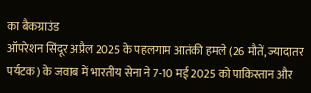का बैकग्राउंड
ऑपरेशन सिंदूर अप्रैल 2025 के पहलगाम आतंकी हमले (26 मौतें, ज्यादातर पर्यटक) के जवाब में भारतीय सेना ने 7-10 मई 2025 को पाकिस्तान और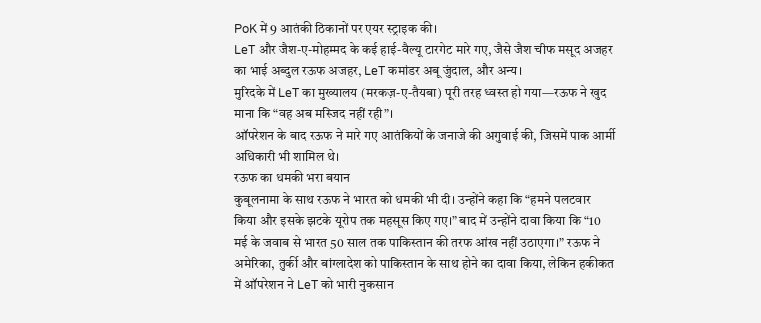PoK में 9 आतंकी ठिकानों पर एयर स्ट्राइक की।
LeT और जैश-ए-मोहम्मद के कई हाई-वैल्यू टारगेट मारे गए, जैसे जैश चीफ मसूद अजहर का भाई अब्दुल रऊफ अजहर, LeT कमांडर अबू जुंदाल, और अन्य।
मुरिदके में LeT का मुख्यालय (मरकज़-ए-तैयबा) पूरी तरह ध्वस्त हो गया—रऊफ ने खुद माना कि “वह अब मस्जिद नहीं रही”।
ऑपरेशन के बाद रऊफ ने मारे गए आतंकियों के जनाजे की अगुवाई की, जिसमें पाक आर्मी अधिकारी भी शामिल थे।
रऊफ का धमकी भरा बयान
कुबूलनामा के साथ रऊफ ने भारत को धमकी भी दी। उन्होंने कहा कि “हमने पलटवार किया और इसके झटके यूरोप तक महसूस किए गए।” बाद में उन्होंने दावा किया कि “10 मई के जवाब से भारत 50 साल तक पाकिस्तान की तरफ आंख नहीं उठाएगा।” रऊफ ने अमेरिका, तुर्की और बांग्लादेश को पाकिस्तान के साथ होने का दावा किया, लेकिन हकीकत में ऑपरेशन ने LeT को भारी नुकसान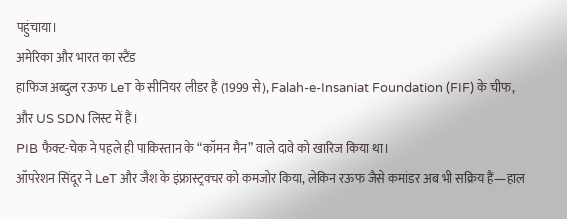पहुंचाया।
अमेरिका और भारत का स्टैंड
हाफिज अब्दुल रऊफ LeT के सीनियर लीडर हैं (1999 से), Falah-e-Insaniat Foundation (FIF) के चीफ, और US SDN लिस्ट में हैं।
PIB फैक्ट-चेक ने पहले ही पाकिस्तान के “कॉमन मैन” वाले दावे को खारिज किया था।
ऑपरेशन सिंदूर ने LeT और जैश के इंफ्रास्ट्रक्चर को कमजोर किया, लेकिन रऊफ जैसे कमांडर अब भी सक्रिय हैं—हाल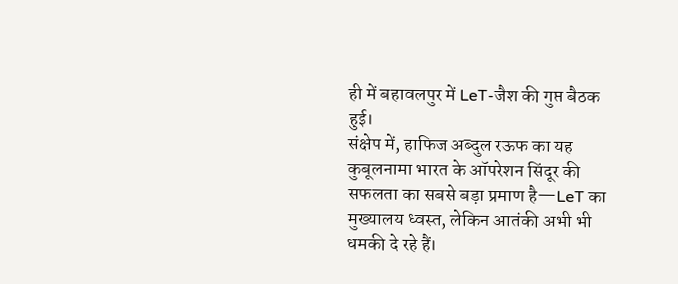ही में बहावलपुर में LeT-जैश की गुप्त बैठक हुई।
संक्षेप में, हाफिज अब्दुल रऊफ का यह कुबूलनामा भारत के ऑपरेशन सिंदूर की सफलता का सबसे बड़ा प्रमाण है—LeT का मुख्यालय ध्वस्त, लेकिन आतंकी अभी भी धमकी दे रहे हैं।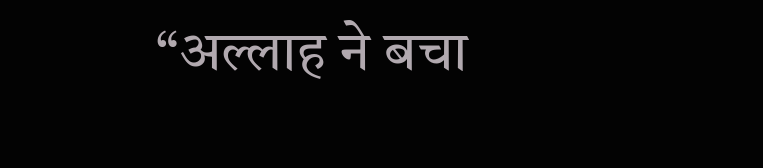“अल्लाह ने बचा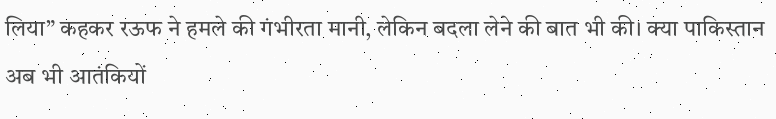लिया” कहकर रऊफ ने हमले की गंभीरता मानी, लेकिन बदला लेने की बात भी की। क्या पाकिस्तान अब भी आतंकियों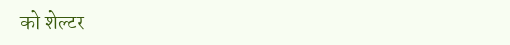को शेल्टर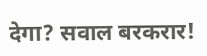देगा? सवाल बरकरार!